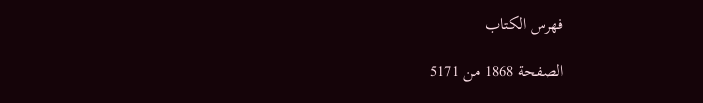فهرس الكتاب

الصفحة 1868 من 5171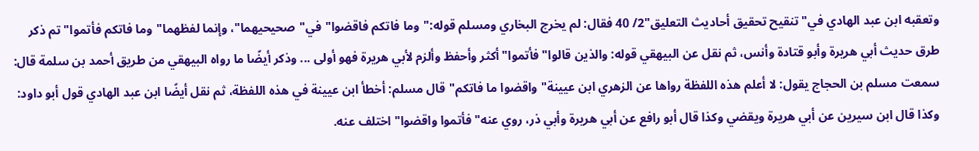وتعقبه ابن عبد الهادي في"تنقيح تحقيق أحاديث التعليق"2/ 40 فقال: لم يخرج البخاري ومسلم قوله:"وما فاتكم فاقضوا"في"صحيحيهما"، وإنما لفظهما"وما فاتكم فأتموا"تم ذكر طرق حديث أبي هريرة وأبو قتادة وأنس، ثم نقل عن البيهقي قوله: والذين قالوا"فأتموا"أكثر وأحفظ وألزم لأبي هريرة فهو أولى ... وذكر أيضًا ما رواه البيهقي من طريق أحمد بن سلمة قال: سمعت مسلم بن الحجاج يقول: لا أعلم هذه اللفظة رواها عن الزهري ابن عيينة"واقضوا ما فاتكم"قال مسلم: أخطأ ابن عيينة في هذه اللفظة، ثم نقل أيضًا ابن عبد الهادي قول أبو داود: وكذا قال ابن سيرين عن أبي هريرة ويقضي وكذا قال أبو رافع عن أبي هريرة وأبي ذر، روي عنه"فأتموا واقضوا"اختلف عنه.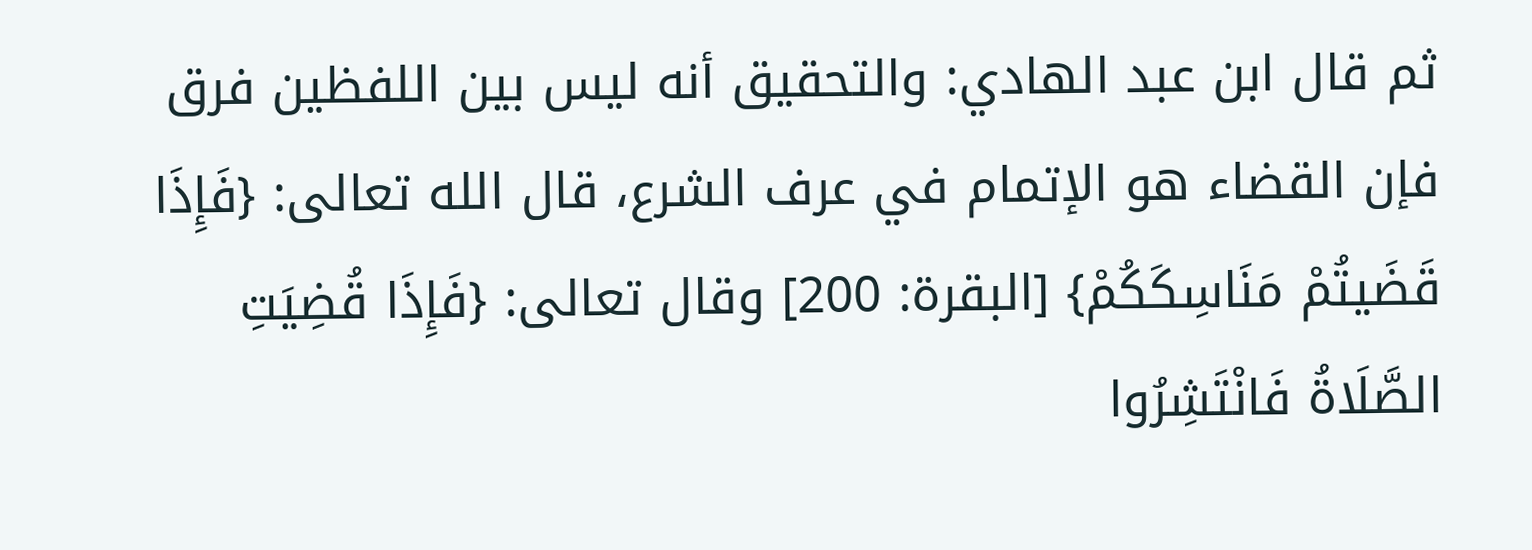ثم قال ابن عبد الهادي: والتحقيق أنه ليس بين اللفظين فرق فإن القضاء هو الإتمام في عرف الشرع، قال الله تعالى: {فَإِذَا قَضَيتُمْ مَنَاسِكَكُمْ} [البقرة: 200] وقال تعالى: {فَإِذَا قُضِيَتِ الصَّلَاةُ فَانْتَشِرُوا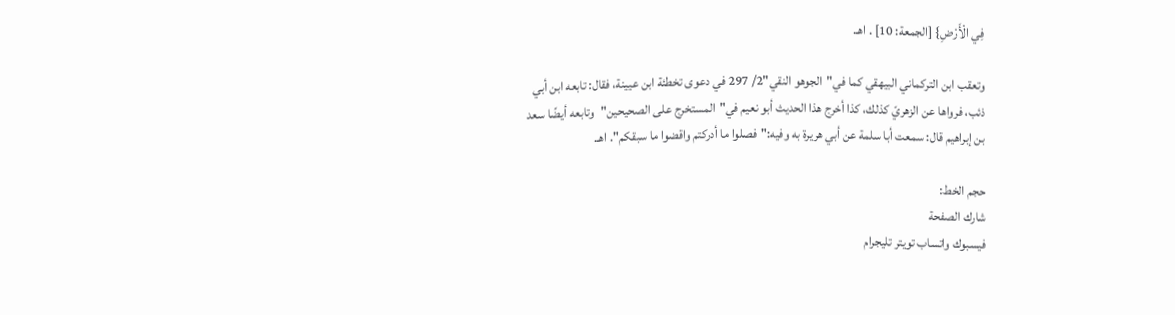فِي الْأَرْضِ} [الجمعة: 10] . اهـ.

وتعقب ابن التركماني البيهقي كما في"الجوهو النقي"2/ 297 في دعوى تخطئة ابن عيينة، فقال: تابعه ابن أبي ذئب، فرواها عن الزهريّ كذلك، كذا أخرج هذا الحديث أبو نعيم في"المستخرج على الصحيحين"وتابعه أيضًا سعد بن إبراهيم قال: سمعت أبا سلمة عن أبي هريرة به وفيه:"فصلوا ما أدركتم واقضوا ما سبقكم". اهـ.

حجم الخط:
شارك الصفحة
فيسبوك واتساب تويتر تليجرام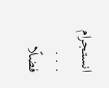انستجرام
. . .
فضلًا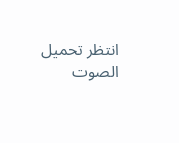انتظر تحميل الصوت